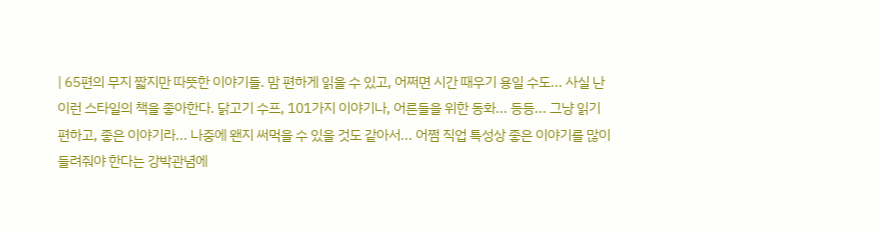| 65편의 무지 짧지만 따뜻한 이야기들. 맘 편하게 읽을 수 있고, 어쩌면 시간 때우기 용일 수도... 사실 난 이런 스타일의 책을 좋아한다. 닭고기 수프, 101가지 이야기나, 어른들을 위한 동화... 등등... 그냥 읽기 편하고, 좋은 이야기라... 나중에 왠지 써먹을 수 있을 것도 같아서... 어쩜 직업 특성상 좋은 이야기를 많이 들려줘야 한다는 강박관념에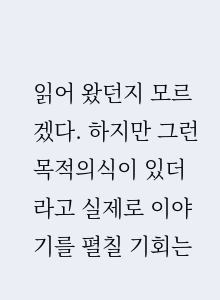읽어 왔던지 모르겠다. 하지만 그런 목적의식이 있더라고 실제로 이야기를 펼칠 기회는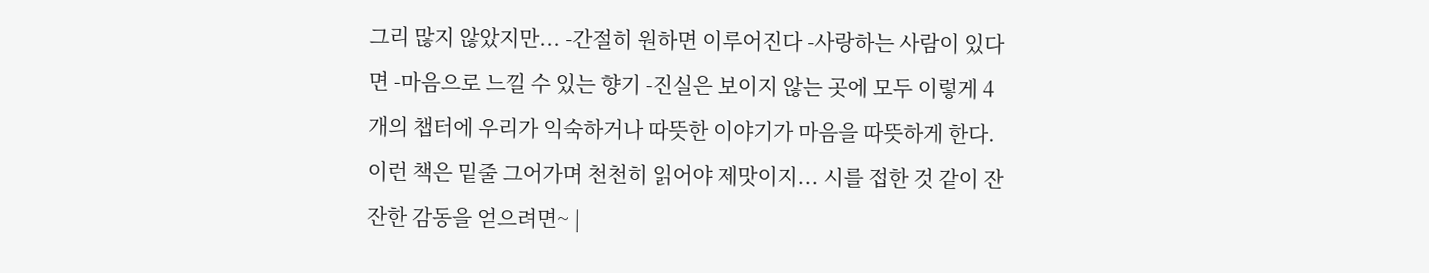그리 많지 않았지만... -간절히 원하면 이루어진다 -사랑하는 사람이 있다면 -마음으로 느낄 수 있는 향기 -진실은 보이지 않는 곳에 모두 이렇게 4개의 챕터에 우리가 익숙하거나 따뜻한 이야기가 마음을 따뜻하게 한다. 이런 책은 밑줄 그어가며 천천히 읽어야 제맛이지... 시를 접한 것 같이 잔잔한 감동을 얻으려면~ |